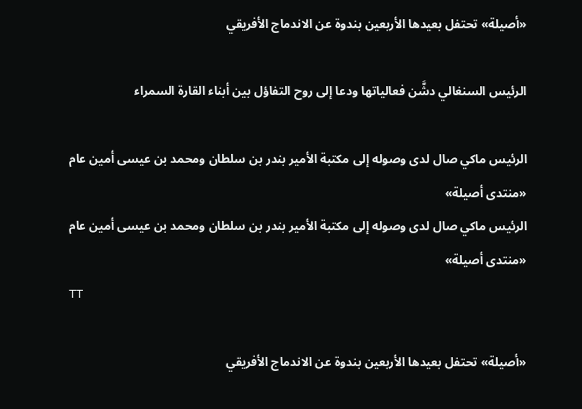«أصيلة» تحتفل بعيدها الأربعين بندوة عن الاندماج الأفريقي

الرئيس السنغالي دشَّن فعالياتها ودعا إلى روح التفاؤل بين أبناء القارة السمراء

الرئيس ماكي صال لدى وصوله إلى مكتبة الأمير بندر بن سلطان ومحمد بن عيسى أمين عام «منتدى أصيلة»
الرئيس ماكي صال لدى وصوله إلى مكتبة الأمير بندر بن سلطان ومحمد بن عيسى أمين عام «منتدى أصيلة»
TT

«أصيلة» تحتفل بعيدها الأربعين بندوة عن الاندماج الأفريقي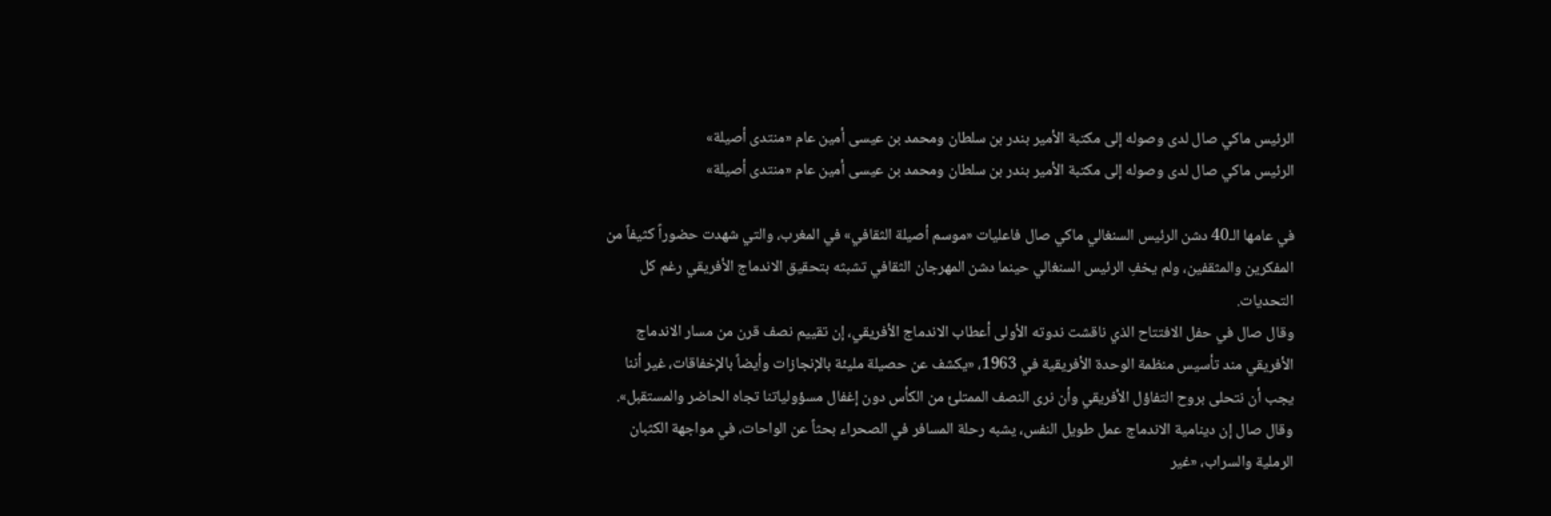الرئيس ماكي صال لدى وصوله إلى مكتبة الأمير بندر بن سلطان ومحمد بن عيسى أمين عام «منتدى أصيلة»
الرئيس ماكي صال لدى وصوله إلى مكتبة الأمير بندر بن سلطان ومحمد بن عيسى أمين عام «منتدى أصيلة»

في عامها الـ40 دشن الرئيس السنغالي ماكي صال فاعليات «موسم أصيلة الثقافي» في المغرب، والتي شهدت حضوراً كثيفاً من المفكرين والمثقفين، ولم يخفِ الرئيس السنغالي حينما دشن المهرجان الثقافي تشبثه بتحقيق الاندماج الأفريقي رغم كل التحديات.
وقال صال في حفل الافتتاح الذي ناقشت ندوته الأولى أعطاب الاندماج الأفريقي، إن تقييم نصف قرن من مسار الاندماج الأفريقي مند تأسيس منظمة الوحدة الأفريقية في 1963، «يكشف عن حصيلة مليئة بالإنجازات وأيضاً بالإخفاقات، غير أننا يجب أن نتحلى بروح التفاؤل الأفريقي وأن نرى النصف الممتلئ من الكأس دون إغفال مسؤولياتنا تجاه الحاضر والمستقبل».
وقال صال إن دينامية الاندماج عمل طويل النفس، يشبه رحلة المسافر في الصحراء بحثاً عن الواحات، في مواجهة الكثبان الرملية والسراب، «غير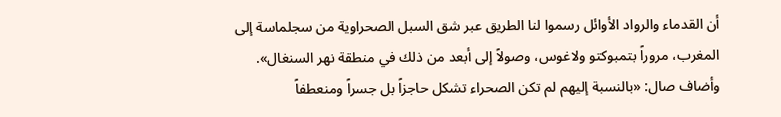أن القدماء والرواد الأوائل رسموا لنا الطريق عبر شق السبل الصحراوية من سجلماسة إلى المغرب، مروراً بتمبوكتو ولاغوس، وصولاً إلى أبعد من ذلك في منطقة نهر السنغال».
وأضاف صال: «بالنسبة إليهم لم تكن الصحراء تشكل حاجزاً بل جسراً ومنعطفاً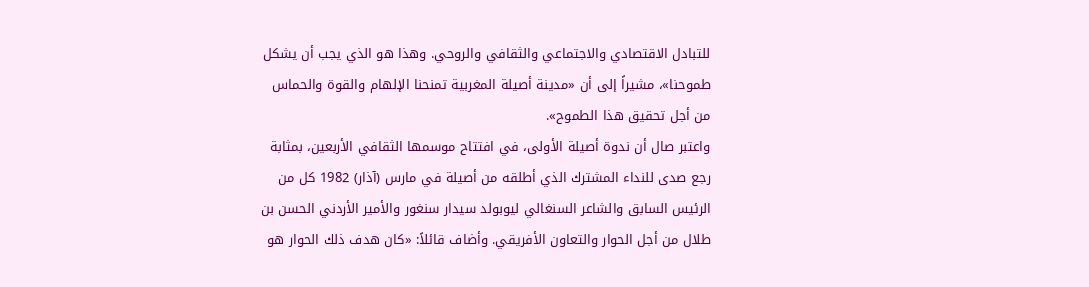للتبادل الاقتصادي والاجتماعي والثقافي والروحي. وهذا هو الذي يجب أن يشكل طموحنا»، مشيراً إلى أن «مدينة أصيلة المغربية تمنحنا الإلهام والقوة والحماس من أجل تحقيق هذا الطموح».
واعتبر صال أن ندوة أصيلة الأولى، في افتتاح موسمها الثقافي الأربعين، بمثابة رجع صدى للنداء المشترك الذي أطلقه من أصيلة في مارس (آذار) 1982 كل من الرئيس السابق والشاعر السنغالي ليوبولد سيدار سنغور والأمير الأردني الحسن بن طلال من أجل الحوار والتعاون الأفريقي. وأضاف قائلاً: «كان هدف ذلك الحوار هو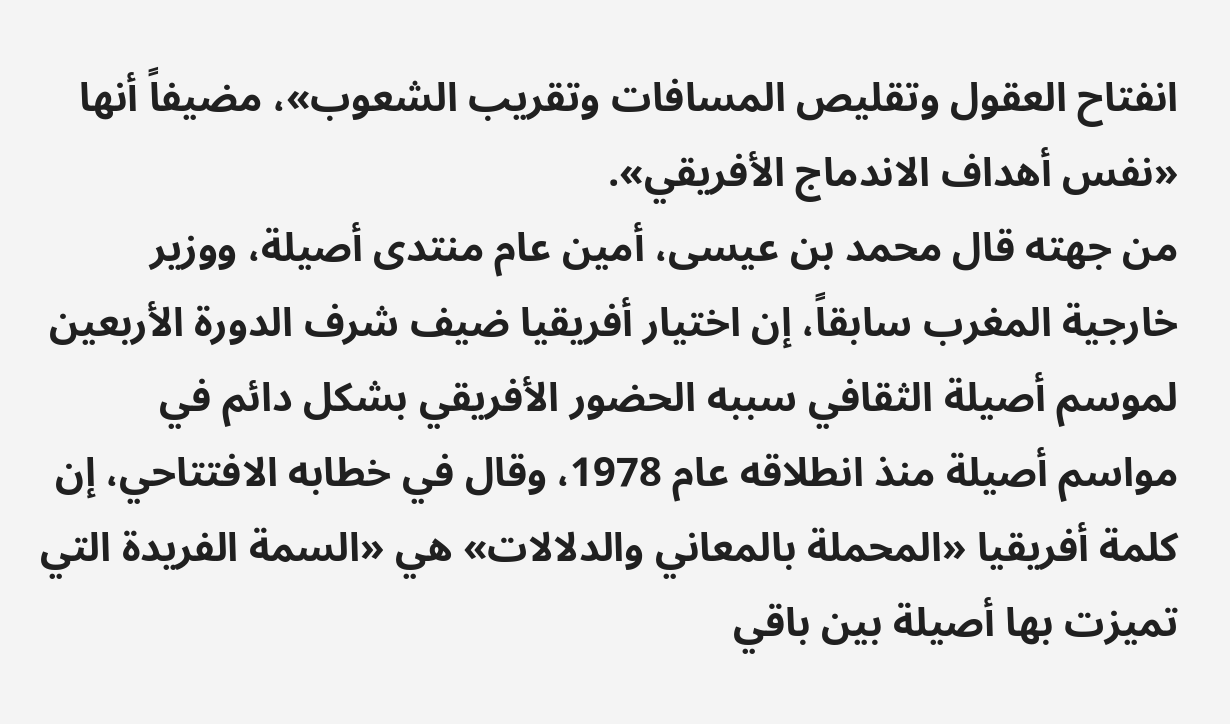انفتاح العقول وتقليص المسافات وتقريب الشعوب»، مضيفاً أنها «نفس أهداف الاندماج الأفريقي».
من جهته قال محمد بن عيسى، أمين عام منتدى أصيلة، ووزير خارجية المغرب سابقاً، إن اختيار أفريقيا ضيف شرف الدورة الأربعين لموسم أصيلة الثقافي سببه الحضور الأفريقي بشكل دائم في مواسم أصيلة منذ انطلاقه عام 1978، وقال في خطابه الافتتاحي، إن كلمة أفريقيا «المحملة بالمعاني والدلالات» هي «السمة الفريدة التي تميزت بها أصيلة بين باقي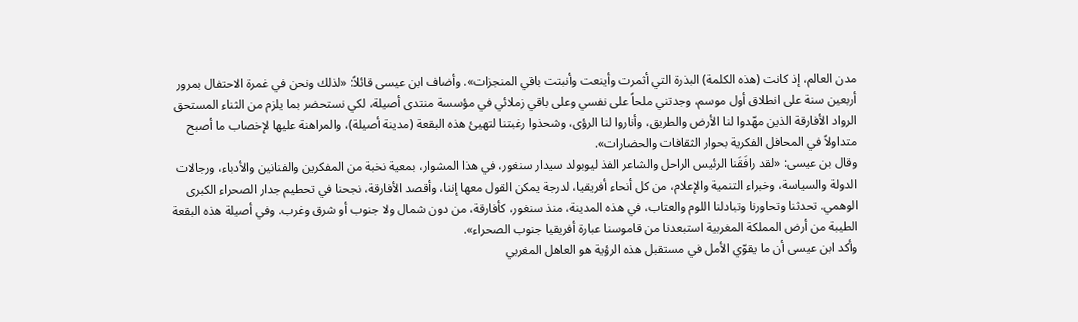مدن العالم، إذ كانت (هذه الكلمة) البذرة التي أثمرت وأينعت وأنبتت باقي المنجزات». وأضاف ابن عيسى قائلاً: «لذلك ونحن في غمرة الاحتفال بمرور أربعين سنة على انطلاق أول موسم، وجدتني ملحاً على نفسي وعلى باقي زملائي في مؤسسة منتدى أصيلة، لكي نستحضر بما يلزم من الثناء المستحق الرواد الأفارقة الذين مهّدوا لنا الأرض والطريق، وأناروا لنا الرؤى، وشحذوا رغبتنا لتهيئ هذه البقعة (مدينة أصيلة)، والمراهنة عليها لإخصاب ما أصبح متداولاً في المحافل الفكرية بحوار الثقافات والحضارات».
وقال بن عيسى: «لقد رافَقَنا الرئيس الراحل والشاعر الفذ ليوبولد سيدار سنغور، في هذا المشوار، بمعية نخبة من المفكرين والفنانين والأدباء، ورجالات الدولة والسياسة، وخبراء التنمية والإعلام، من كل أنحاء أفريقيا، لدرجة يمكن القول معها إننا، وأقصد الأفارقة، نجحنا في تحطيم جدار الصحراء الكبرى الوهمي. تحدثنا وتحاورنا وتبادلنا اللوم والعتاب، في هذه المدينة، منذ سنغور، كأفارقة، من دون شمال ولا جنوب أو شرق وغرب. وفي أصيلة هذه البقعة الطيبة من أرض المملكة المغربية استبعدنا من قاموسنا عبارة أفريقيا جنوب الصحراء».
وأكد ابن عيسى أن ما يقوّي الأمل في مستقبل هذه الرؤية هو العاهل المغربي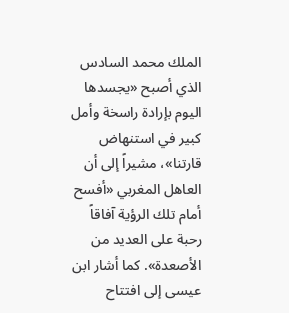الملك محمد السادس الذي أصبح «يجسدها اليوم بإرادة راسخة وأمل كبير في استنهاض قارتنا»، مشيراً إلى أن العاهل المغربي «أفسح أمام تلك الرؤية آفاقاً رحبة على العديد من الأصعدة». كما أشار ابن عيسى إلى افتتاح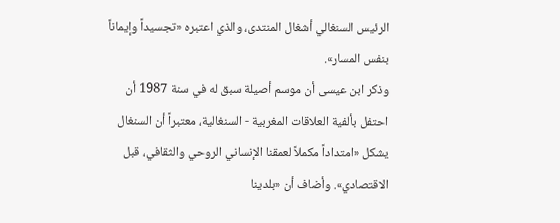الرئيس السنغالي أشغال المنتدى، والذي اعتبره «تجسيداً وإيماناً بنفس المسار».
وذكر ابن عيسى أن موسم أصيلة سبق له في سنة 1987 أن احتفل بألفية العلاقات المغربية - السنغالية، معتبراً أن السنغال يشكل «امتداداً مكملاً لعمقنا الإنساني الروحي والثقافي، قبل الاقتصادي». وأضاف أن «بلدينا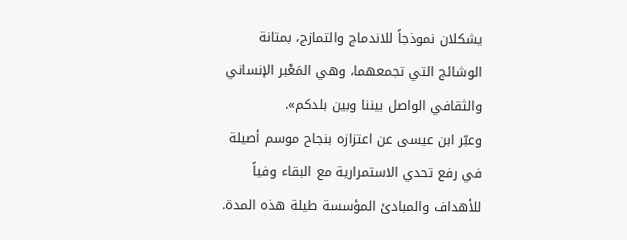يشكلان نموذجاً للاندماج والتمازج، بمتانة الوشائج التي تجمعهما، وهي المَعْبر الإنساني والثقافي الواصل بيننا وبين بلدكم».
وعبّر ابن عيسى عن اعتزازه بنجاح موسم أصيلة في رفع تحدي الاستمرارية مع البقاء وفياً للأهداف والمبادئ المؤسسة طيلة هذه المدة.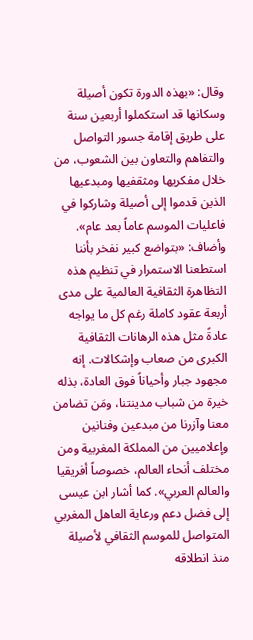وقال: «بهذه الدورة تكون أصيلة وسكانها قد استكملوا أربعين سنة على طريق إقامة جسور التواصل والتفاهم والتعاون بين الشعوب، من خلال مفكريها ومثقفيها ومبدعيها الذين قدموا إلى أصيلة وشاركوا في فاعليات الموسم عاماً بعد عام». وأضاف: «بتواضع كبير نفخر بأننا استطعنا الاستمرار في تنظيم هذه التظاهرة الثقافية العالمية على مدى أربعة عقود كاملة رغم كل ما يواجه عادةً مثل هذه الرهانات الثقافية الكبرى من صعاب وإشكالات. إنه مجهود جبار وأحياناً فوق العادة، بذله خيرة من شباب مدينتنا، ومَن تضامن معنا وآزرنا من مبدعين وفنانين وإعلاميين من المملكة المغربية ومن مختلف أنحاء العالم، خصوصاً أفريقيا والعالم العربي». كما أشار ابن عيسى إلى فضل دعم ورعاية العاهل المغربي المتواصل للموسم الثقافي لأصيلة منذ انطلاقه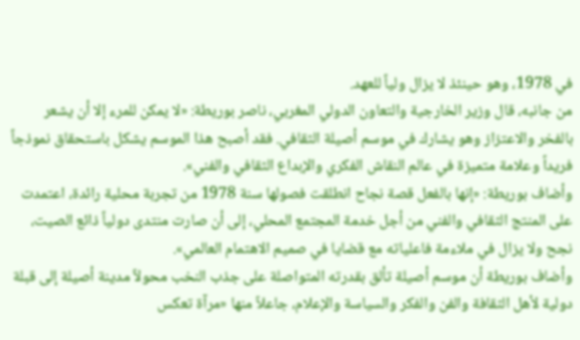في 1978، وهو حينئذ لا يزال ولياً للعهد.
من جانبه، قال وزير الخارجية والتعاون الدولي المغربي، ناصر بوريطة: «لا يمكن للمرء إلا أن يشعر بالفخر والاعتزاز وهو يشارك في موسم أصيلة الثقافي. فقد أصبح هذا الموسم يشكل باستحقاق نموذجاً فريداً وعلامة متميزة في عالم النقاش الفكري والإبداع الثقافي والفني».
وأضاف بوريطة: «إنها بالفعل قصة نجاح انطلقت فصولها سنة 1978 من تجربة محلية رائدة، اعتمدت على المنتج الثقافي والفني من أجل خدمة المجتمع المحلي، إلى أن صارت منتدى دولياً ذائع الصيت، نجح ولا يزال في ملاءمة فاعلياته مع قضايا في صميم الاهتمام العالمي».
وأضاف بوريطة أن موسم أصيلة تألق بقدرته المتواصلة على جذب النخب محولاً مدينة أصيلة إلى قبلة دولية لأهل الثقافة والفن والفكر والسياسة والإعلام، جاعلاً منها «مرآة تعكس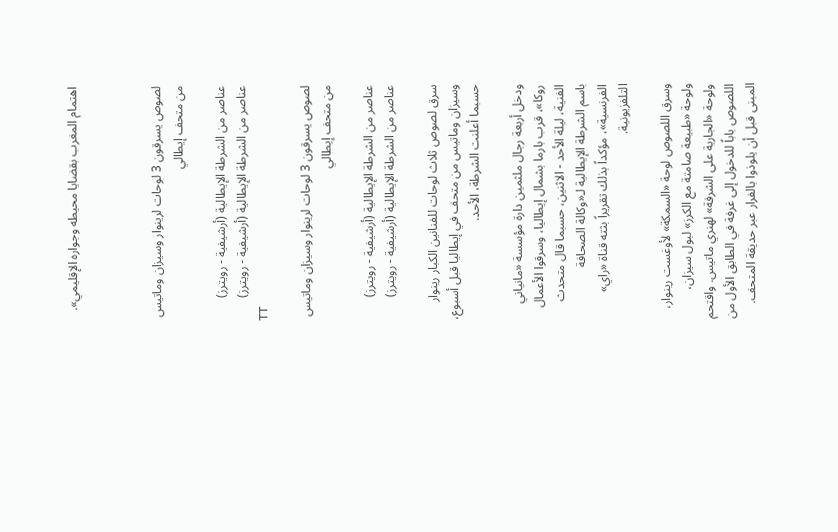اهتمام المغرب بقضايا محيطه وجواره الإقليمي».



لصوص يسرقون 3 لوحات لرينوار وسيزان وماتيس من متحف إيطالي

عناصر من الشرطة الإيطالية (أرشيفية - رويترز)
عناصر من الشرطة الإيطالية (أرشيفية - رويترز)
TT

لصوص يسرقون 3 لوحات لرينوار وسيزان وماتيس من متحف إيطالي

عناصر من الشرطة الإيطالية (أرشيفية - رويترز)
عناصر من الشرطة الإيطالية (أرشيفية - رويترز)

سرق لصوص ثلاث لوحات للفنانين الكبار رينوار وسيزان وماتيس من متحف في إيطاليا قبل أسبوع، حسبما أعلنت الشرطة، الأحد.

ودخل أربعة رجال ملثمين دارة مؤسسة «مانياني روكا»، قرب بارما بشمال إيطاليا، وسرقوا الأعمال الفنية، ليلة الأحد - الاثنين، حسبما قال متحدث باسم الشرطة الإيطالية لـ«وكالة الصحافة الفرنسية»، مؤكداً بذلك تقريراً بثته قناة «راي» التلفزيونية.

وسرق اللصوص لوحة «السمكة» لأوغست رينوار، ولوحة «طبيعة صامتة مع الكرز» لبول سيزان، ولوحة «الجارية على الشرفة» لهنري ماتيس. واقتحم اللصوص باباً للدخول إلى غرفة في الطابق الأول من المبنى قبل أن يلوذوا بالفرار عبر حديقة المتحف.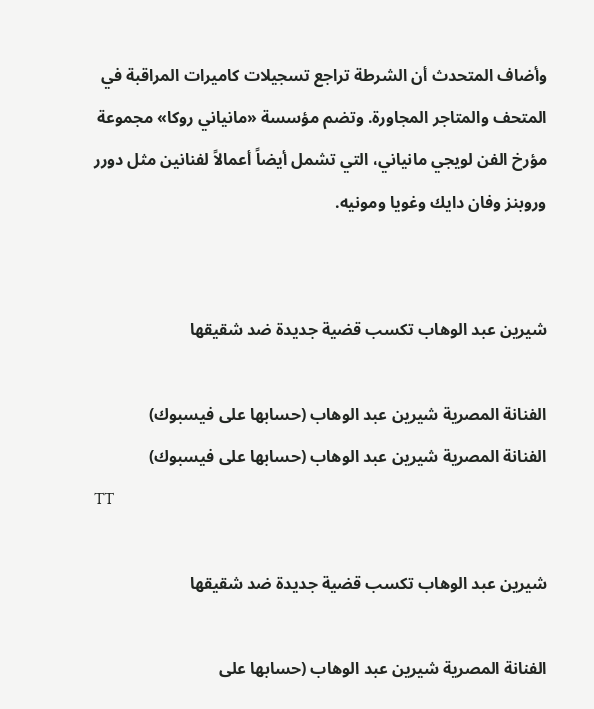وأضاف المتحدث أن الشرطة تراجع تسجيلات كاميرات المراقبة في المتحف والمتاجر المجاورة. وتضم مؤسسة «مانياني روكا» مجموعة مؤرخ الفن لويجي مانياني، التي تشمل أيضاً أعمالاً لفنانين مثل دورر وروبنز وفان دايك وغويا ومونيه.


شيرين عبد الوهاب تكسب قضية جديدة ضد شقيقها

الفنانة المصرية شيرين عبد الوهاب (حسابها على فيسبوك)
الفنانة المصرية شيرين عبد الوهاب (حسابها على فيسبوك)
TT

شيرين عبد الوهاب تكسب قضية جديدة ضد شقيقها

الفنانة المصرية شيرين عبد الوهاب (حسابها على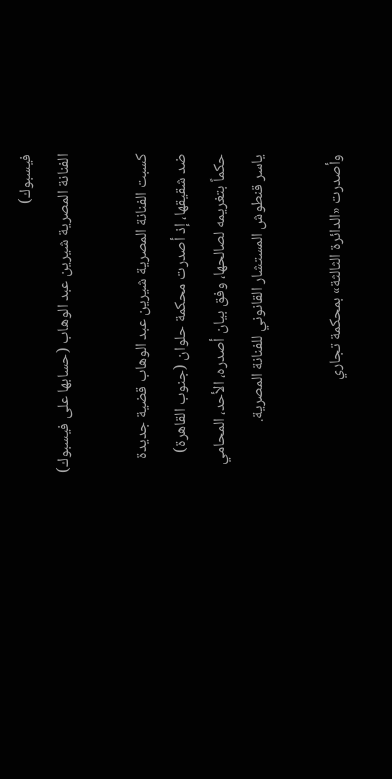فيسبوك)
الفنانة المصرية شيرين عبد الوهاب (حسابها على فيسبوك)

كسبت الفنانة المصرية شيرين عبد الوهاب قضية جديدة ضد شقيقها، إذ أصدرت محكمة حلوان (جنوب القاهرة) حكماً بتغريمه لصالحها، وفق بيان أصدره، الأحد، المحامي ياسر قنطوش المستشار القانوني للفنانة المصرية.

وأصدرت «الدائرة الثالثة» بمحكمة تجاري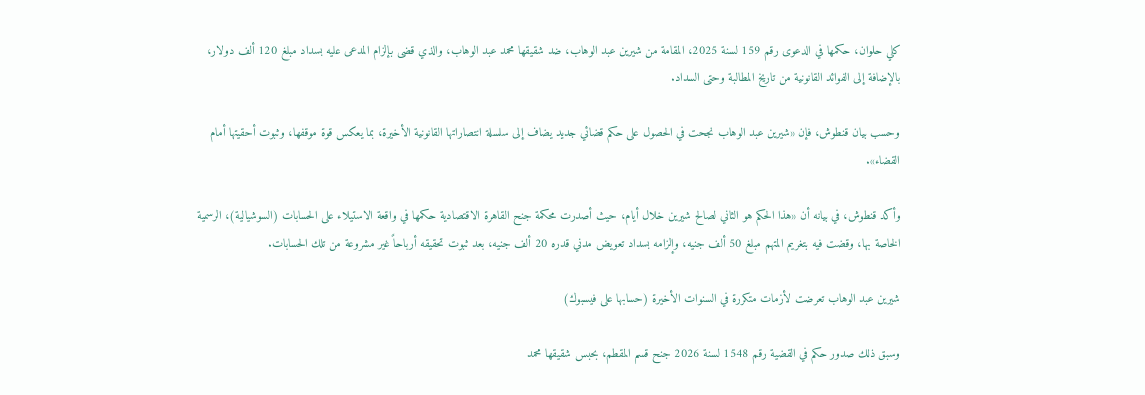كلي حلوان، حكمها في الدعوى رقم 159 لسنة 2025، المقامة من شيرين عبد الوهاب، ضد شقيقها محمد عبد الوهاب، والذي قضى بإلزام المدعى عليه بسداد مبلغ 120 ألف دولار، بالإضافة إلى الفوائد القانونية من تاريخ المطالبة وحتى السداد.

وحسب بيان قنطوش، فإن «شيرين عبد الوهاب نجحت في الحصول على حكم قضائي جديد يضاف إلى سلسلة انتصاراتها القانونية الأخيرة، بما يعكس قوة موقفها، وثبوت أحقيتها أمام القضاء».

وأكد قنطوش، في بيانه أن «هذا الحكم هو الثاني لصالح شيرين خلال أيام، حيث أصدرت محكمة جنح القاهرة الاقتصادية حكمها في واقعة الاستيلاء على الحسابات (السوشيالية)، الرسمية الخاصة بها، وقضت فيه بتغريم المتهم مبلغ 50 ألف جنيه، وإلزامه بسداد تعويض مدني قدره 20 ألف جنيه، بعد ثبوت تحقيقه أرباحاً غير مشروعة من تلك الحسابات.

شيرين عبد الوهاب تعرضت لأزمات متكررة في السنوات الأخيرة (حسابها على فيسبوك)

وسبق ذلك صدور حكم في القضية رقم 1548 لسنة 2026 جنح قسم المقطم، بحبس شقيقها محمد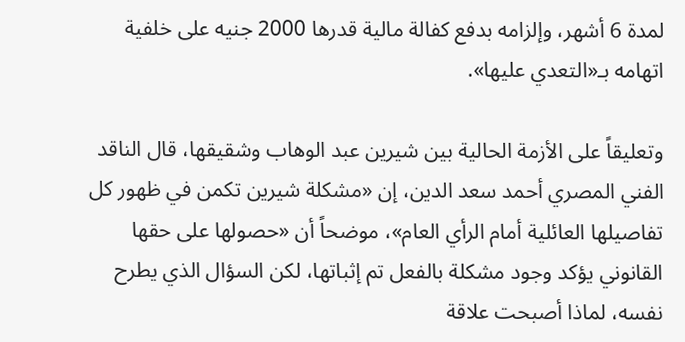لمدة 6 أشهر، وإلزامه بدفع كفالة مالية قدرها 2000 جنيه على خلفية اتهامه بـ«التعدي عليها».

وتعليقاً على الأزمة الحالية بين شيرين عبد الوهاب وشقيقها، قال الناقد الفني المصري أحمد سعد الدين، إن «مشكلة شيرين تكمن في ظهور كل تفاصيلها العائلية أمام الرأي العام»، موضحاً أن «حصولها على حقها القانوني يؤكد وجود مشكلة بالفعل تم إثباتها، لكن السؤال الذي يطرح نفسه، لماذا أصبحت علاقة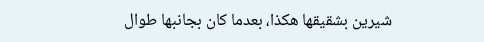شيرين بشقيقها هكذا، بعدما كان بجانبها طوال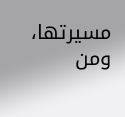مسيرتها، ومن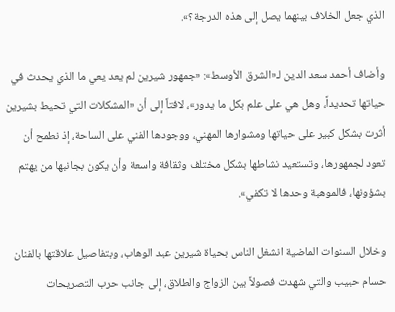الذي جعل الخلاف بينهما يصل إلى هذه الدرجة؟».

وأضاف أحمد سعد الدين لـ«الشرق الأوسط»: «جمهور شيرين لم يعد يعي ما الذي يحدث في حياتها تحديداً، وهل هي على علم بكل ما يدور»، لافتاً إلى أن «المشكلات التي تحيط بشيرين أثرت بشكل كبير على حياتها ومشوارها المهني، ووجودها الفني على الساحة، إذ نطمح أن تعود لجمهورها، وتستعيد نشاطها بشكل مختلف وثقافة واسعة وأن يكون بجانبها من يهتم بشؤونها، فالموهبة وحدها لا تكفي».

وخلال السنوات الماضية انشغل الناس بحياة شيرين عبد الوهاب، وبتفاصيل علاقتها بالفنان حسام حبيب والتي شهدت فصولاً بين الزواج والطلاق، إلى جانب حرب التصريحات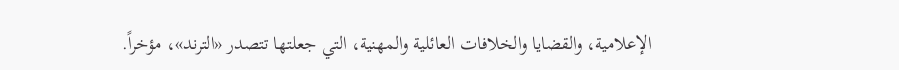الإعلامية، والقضايا والخلافات العائلية والمهنية، التي جعلتها تتصدر «الترند»، مؤخراً.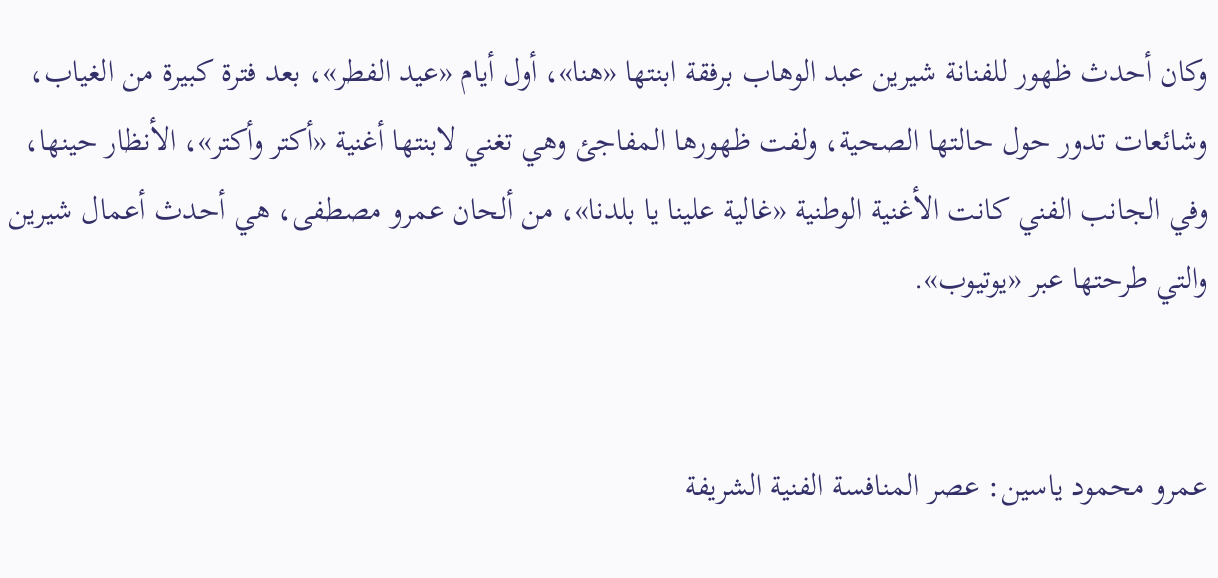وكان أحدث ظهور للفنانة شيرين عبد الوهاب برفقة ابنتها «هنا»، أول أيام «عيد الفطر»، بعد فترة كبيرة من الغياب، وشائعات تدور حول حالتها الصحية، ولفت ظهورها المفاجئ وهي تغني لابنتها أغنية «أكتر وأكتر»، الأنظار حينها، وفي الجانب الفني كانت الأغنية الوطنية «غالية علينا يا بلدنا»، من ألحان عمرو مصطفى، هي أحدث أعمال شيرين والتي طرحتها عبر «يوتيوب».


عمرو محمود ياسين: عصر المنافسة الفنية الشريفة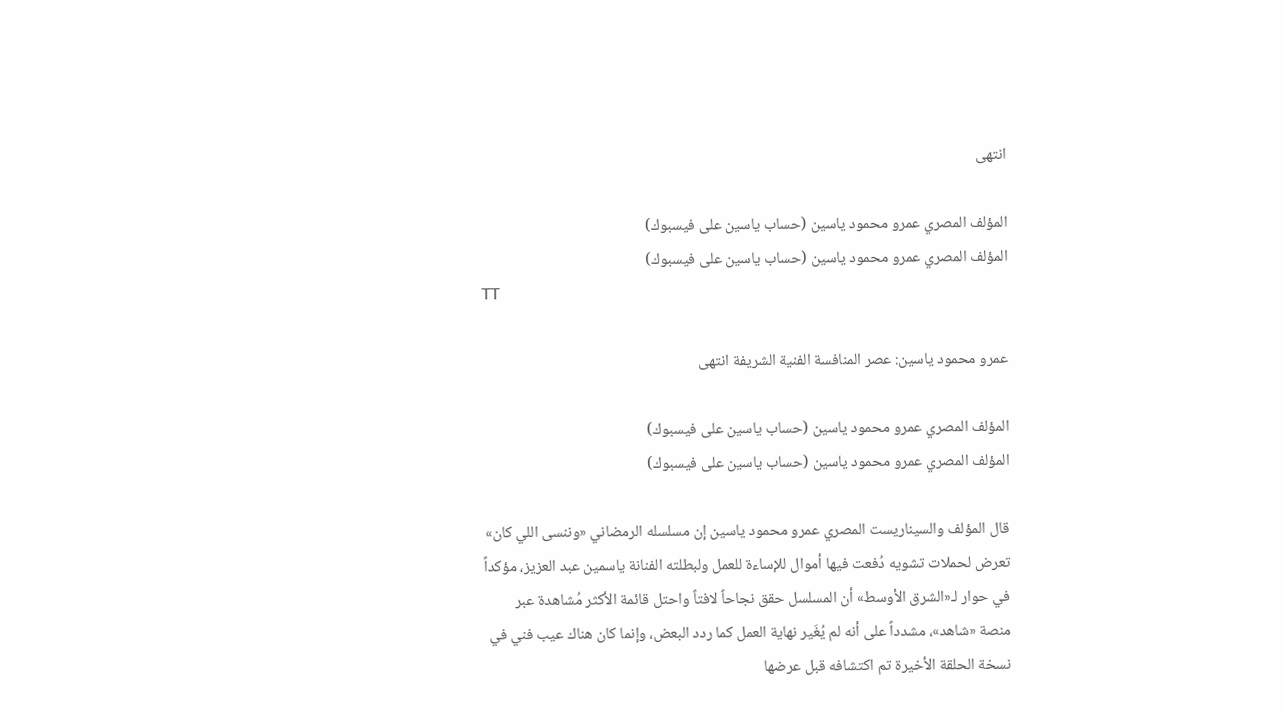انتهى

المؤلف المصري عمرو محمود ياسين (حساب ياسين على فيسبوك)
المؤلف المصري عمرو محمود ياسين (حساب ياسين على فيسبوك)
TT

عمرو محمود ياسين: عصر المنافسة الفنية الشريفة انتهى

المؤلف المصري عمرو محمود ياسين (حساب ياسين على فيسبوك)
المؤلف المصري عمرو محمود ياسين (حساب ياسين على فيسبوك)

قال المؤلف والسيناريست المصري عمرو محمود ياسين إن مسلسله الرمضاني «وننسى اللي كان» تعرض لحملات تشويه دُفعت فيها أموال للإساءة للعمل ولبطلته الفنانة ياسمين عبد العزيز، مؤكداً في حوار لـ«الشرق الأوسط» أن المسلسل حقق نجاحاً لافتاً واحتل قائمة الأكثر مُشاهدة عبر منصة «شاهد»، مشدداً على أنه لم يُغَير نهاية العمل كما ردد البعض، وإنما كان هناك عيب فني في نسخة الحلقة الأخيرة تم اكتشافه قبل عرضها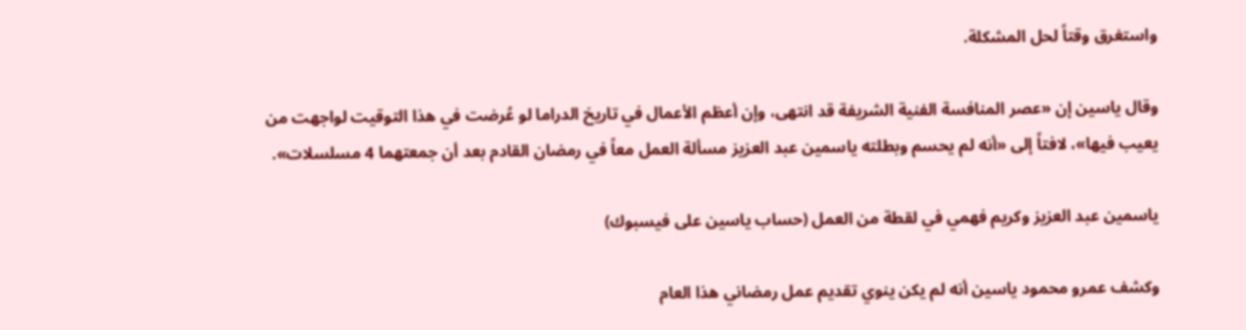واستغرق وقتاً لحل المشكلة.

وقال ياسين إن «عصر المنافسة الفنية الشريفة قد انتهى، وإن أعظم الأعمال في تاريخ الدراما لو عُرضت في هذا التوقيت لواجهت من يعيب فيها»، لافتاً إلى «أنه لم يحسم وبطلته ياسمين عبد العزيز مسألة العمل معاً في رمضان القادم بعد أن جمعتهما 4 مسلسلات».

ياسمين عبد العزيز وكريم فهمي في لقطة من العمل (حساب ياسين على فيسبوك)

وكشف عمرو محمود ياسين أنه لم يكن ينوي تقديم عمل رمضاني هذا العام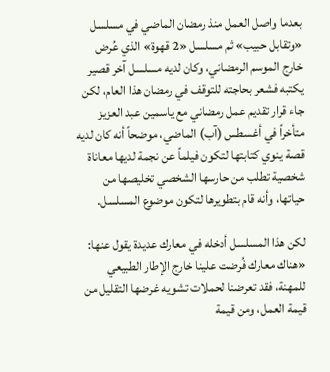بعدما واصل العمل منذ رمضان الماضي في مسلسل «وتقابل حبيب» ثم مسلسل «2 قهوة» الذي عُرض خارج الموسم الرمضاني، وكان لديه مسلسل آخر قصير يكتبه فشعر بحاجته للتوقف في رمضان هذا العام، لكن جاء قرار تقديم عمل رمضاني مع ياسمين عبد العزيز متأخراً في أغسطس (آب) الماضي، موضحاً أنه كان لديه قصة ينوي كتابتها لتكون فيلماً عن نجمة لديها معاناة شخصية تطلب من حارسها الشخصي تخليصها من حياتها، وأنه قام بتطويرها لتكون موضوع المسلسل.

لكن هذا المسلسل أدخله في معارك عديدة يقول عنها: «هناك معارك فُرضت علينا خارج الإطار الطبيعي للمهنة، فقد تعرضنا لحملات تشويه غرضها التقليل من قيمة العمل، ومن قيمة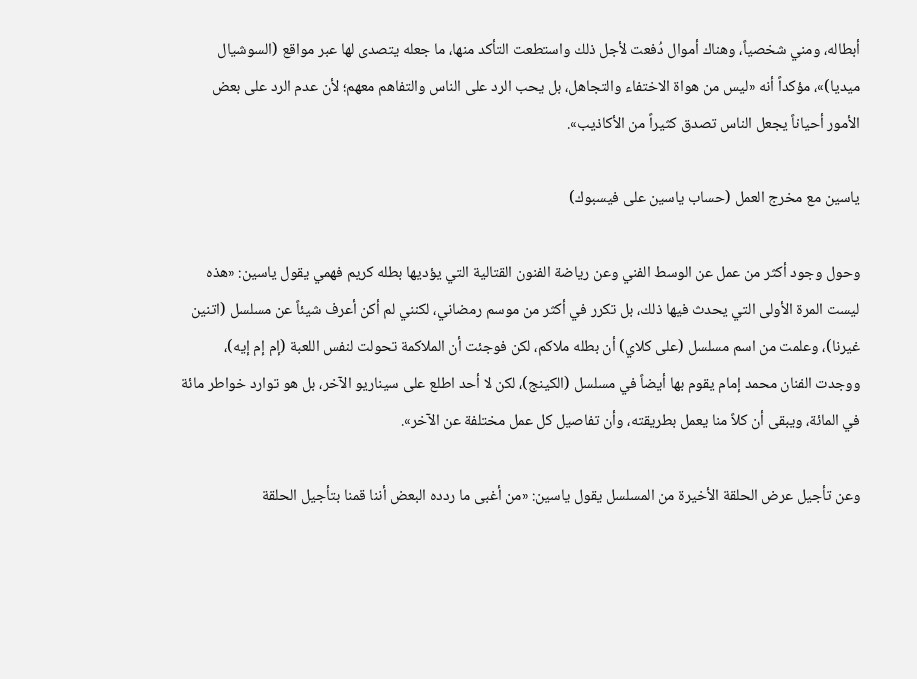أبطاله، ومني شخصياً، وهناك أموال دُفعت لأجل ذلك واستطعت التأكد منها، ما جعله يتصدى لها عبر مواقع (السوشيال ميديا)»، مؤكداً أنه «ليس من هواة الاختفاء والتجاهل، بل يحب الرد على الناس والتفاهم معهم؛ لأن عدم الرد على بعض الأمور أحياناً يجعل الناس تصدق كثيراً من الأكاذيب».

ياسين مع مخرج العمل (حساب ياسين على فيسبوك)

وحول وجود أكثر من عمل عن الوسط الفني وعن رياضة الفنون القتالية التي يؤديها بطله كريم فهمي يقول ياسين: «هذه ليست المرة الأولى التي يحدث فيها ذلك، بل تكرر في أكثر من موسم رمضاني، لكنني لم أكن أعرف شيئاً عن مسلسل (اتنين غيرنا)، وعلمت من اسم مسلسل (على كلاي) أن بطله ملاكم، لكن فوجئت أن الملاكمة تحولت لنفس اللعبة (إم إم إيه)، ووجدت الفنان محمد إمام يقوم بها أيضاً في مسلسل (الكينج)، لكن لا أحد اطلع على سيناريو الآخر، بل هو توارد خواطر مائة في المائة، ويبقى أن كلاً منا يعمل بطريقته، وأن تفاصيل كل عمل مختلفة عن الآخر».

وعن تأجيل عرض الحلقة الأخيرة من المسلسل يقول ياسين: «من أغبى ما ردده البعض أننا قمنا بتأجيل الحلقة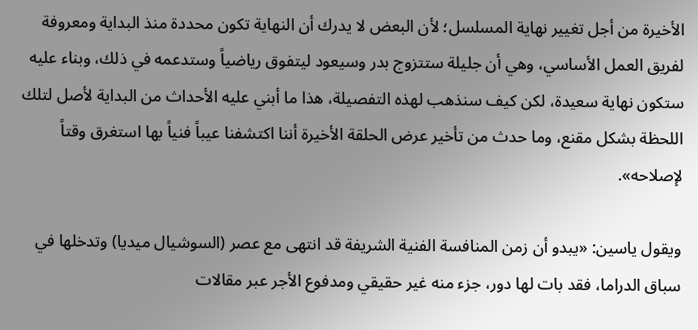الأخيرة من أجل تغيير نهاية المسلسل؛ لأن البعض لا يدرك أن النهاية تكون محددة منذ البداية ومعروفة لفريق العمل الأساسي، وهي أن جليلة ستتزوج بدر وسيعود ليتفوق رياضياً وستدعمه في ذلك، وبناء عليه ستكون نهاية سعيدة، لكن كيف سنذهب لهذه التفصيلة، هذا ما أبني عليه الأحداث من البداية لأصل لتلك اللحظة بشكل مقنع، وما حدث من تأخير عرض الحلقة الأخيرة أننا اكتشفنا عيباً فنياً بها استغرق وقتاً لإصلاحه».

ويقول ياسين: «يبدو أن زمن المنافسة الفنية الشريفة قد انتهى مع عصر (السوشيال ميديا) وتدخلها في سباق الدراما، فقد بات لها دور، جزء منه غير حقيقي ومدفوع الأجر عبر مقالات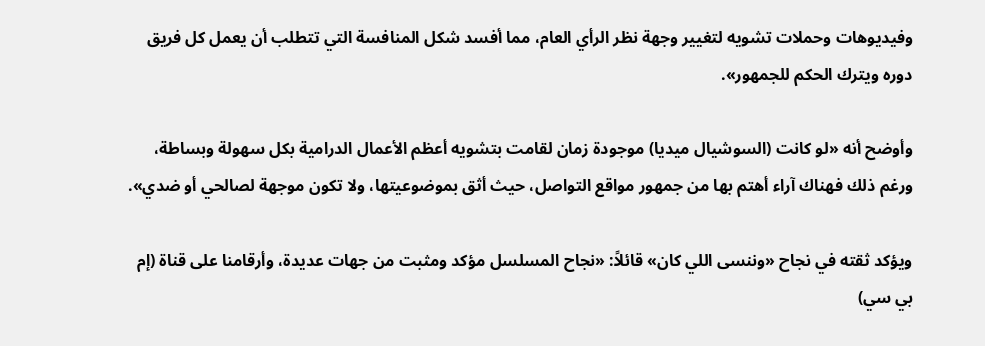وفيديوهات وحملات تشويه لتغيير وجهة نظر الرأي العام، مما أفسد شكل المنافسة التي تتطلب أن يعمل كل فريق دوره ويترك الحكم للجمهور».

وأوضح أنه «لو كانت (السوشيال ميديا) موجودة زمان لقامت بتشويه أعظم الأعمال الدرامية بكل سهولة وبساطة، ورغم ذلك فهناك آراء أهتم بها من جمهور مواقع التواصل، حيث أثق بموضوعيتها، ولا تكون موجهة لصالحي أو ضدي».

ويؤكد ثقته في نجاح «وننسى اللي كان» قائلاً: «نجاح المسلسل مؤكد ومثبت من جهات عديدة، وأرقامنا على قناة (إم بي سي)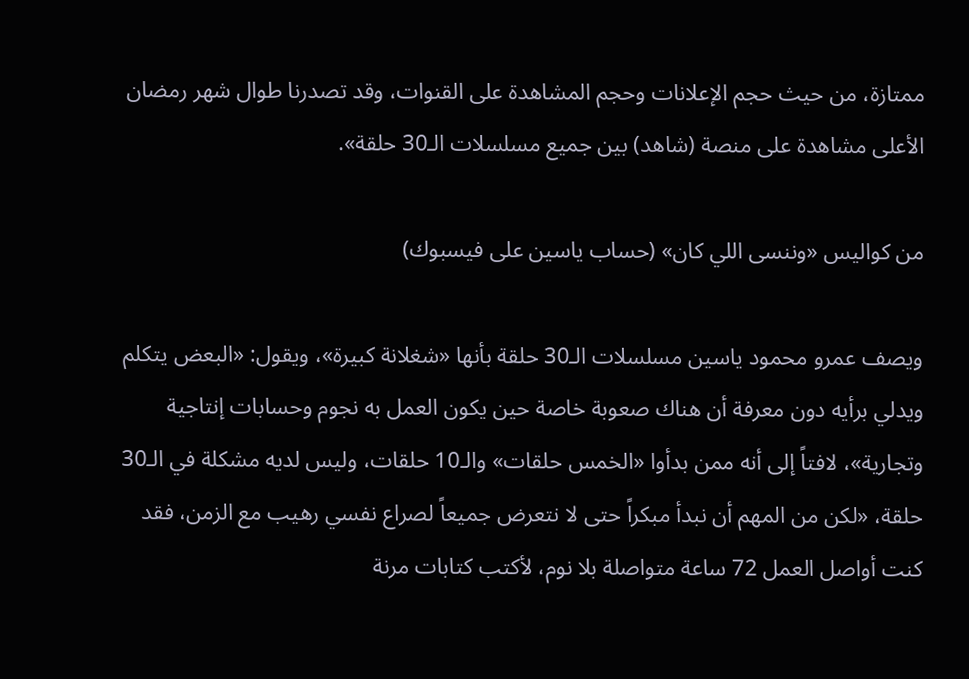ممتازة، من حيث حجم الإعلانات وحجم المشاهدة على القنوات، وقد تصدرنا طوال شهر رمضان الأعلى مشاهدة على منصة (شاهد) بين جميع مسلسلات الـ30 حلقة».

من كواليس «وننسى اللي كان» (حساب ياسين على فيسبوك)

ويصف عمرو محمود ياسين مسلسلات الـ30 حلقة بأنها «شغلانة كبيرة»، ويقول: «البعض يتكلم ويدلي برأيه دون معرفة أن هناك صعوبة خاصة حين يكون العمل به نجوم وحسابات إنتاجية وتجارية»، لافتاً إلى أنه ممن بدأوا «الخمس حلقات» والـ10 حلقات، وليس لديه مشكلة في الـ30 حلقة، «لكن من المهم أن نبدأ مبكراً حتى لا نتعرض جميعاً لصراع نفسي رهيب مع الزمن، فقد كنت أواصل العمل 72 ساعة متواصلة بلا نوم، لأكتب كتابات مرنة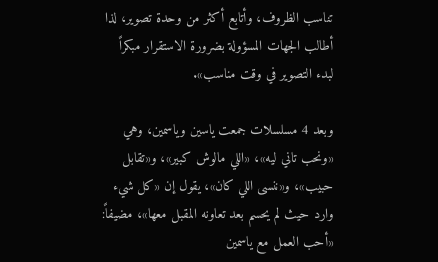تناسب الظروف، وأتابع أكثر من وحدة تصوير، لذا أطالب الجهات المسؤولة بضرورة الاستقرار مبكراً لبدء التصوير في وقت مناسب».

وبعد 4 مسلسلات جمعت ياسين وياسمين، وهي «ونحب تاني ليه»، «اللي مالوش كبير»، و«تقابل حبيب»، و«ننسى اللي كان»، يقول إن «كل شيء وارد حيث لم يحسم بعد تعاونه المقبل معها»، مضيفاً: «أحب العمل مع ياسمين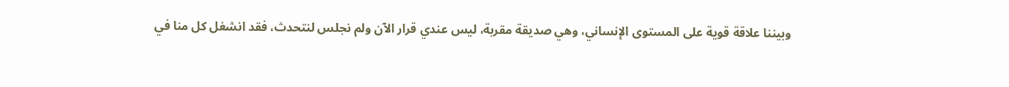وبيننا علاقة قوية على المستوى الإنساني، وهي صديقة مقربة، ليس عندي قرار الآن ولم نجلس لنتحدث، فقد انشغل كل منا في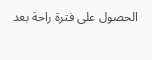الحصول على فترة راحة بعد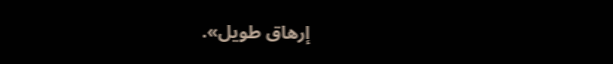إرهاق طويل».